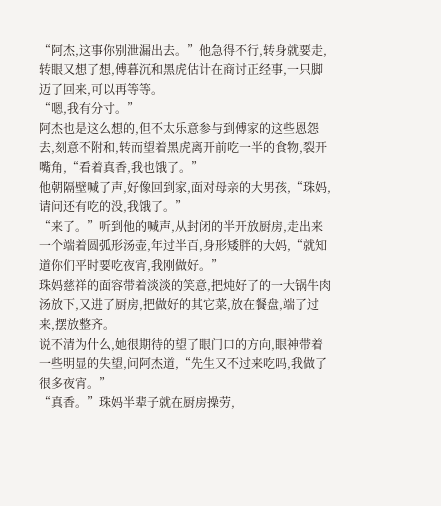“阿杰,这事你别泄漏出去。”他急得不行,转身就要走,转眼又想了想,傅暮沉和黑虎估计在商讨正经事,一只脚迈了回来,可以再等等。
“嗯,我有分寸。”
阿杰也是这么想的,但不太乐意参与到傅家的这些恩怨去,刻意不附和,转而望着黑虎离开前吃一半的食物,裂开嘴角,“看着真香,我也饿了。”
他朝隔壁喊了声,好像回到家,面对母亲的大男孩,“珠妈,请问还有吃的没,我饿了。”
“来了。”听到他的喊声,从封闭的半开放厨房,走出来一个端着圆弧形汤壶,年过半百,身形矮胖的大妈,“就知道你们平时要吃夜宵,我刚做好。”
珠妈慈祥的面容带着淡淡的笑意,把炖好了的一大锅牛肉汤放下,又进了厨房,把做好的其它菜,放在餐盘,端了过来,摆放整齐。
说不清为什么,她很期待的望了眼门口的方向,眼神带着一些明显的失望,问阿杰道,“先生又不过来吃吗,我做了很多夜宵。”
“真香。”珠妈半辈子就在厨房操劳,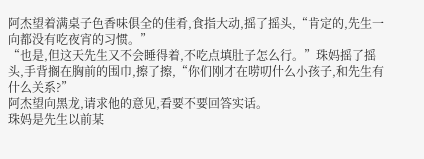阿杰望着满桌子色香味俱全的佳肴,食指大动,摇了摇头,“肯定的,先生一向都没有吃夜宵的习惯。”
“也是,但这天先生又不会睡得着,不吃点填肚子怎么行。”珠妈摇了摇头,手背搁在胸前的围巾,擦了擦,“你们刚才在唠叨什么小孩子,和先生有什么关系?”
阿杰望向黑龙,请求他的意见,看要不要回答实话。
珠妈是先生以前某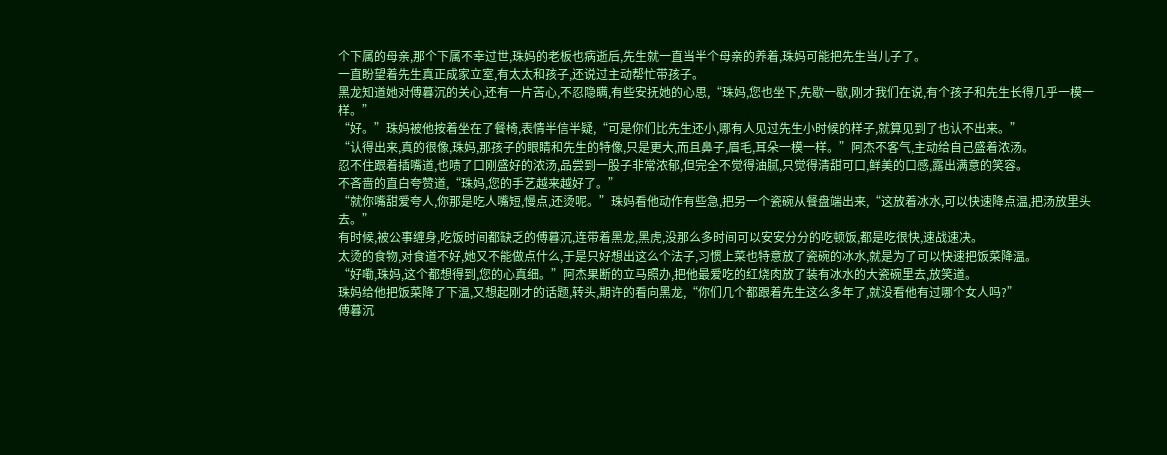个下属的母亲,那个下属不幸过世,珠妈的老板也病逝后,先生就一直当半个母亲的养着,珠妈可能把先生当儿子了。
一直盼望着先生真正成家立室,有太太和孩子,还说过主动帮忙带孩子。
黑龙知道她对傅暮沉的关心,还有一片苦心,不忍隐瞒,有些安抚她的心思,“珠妈,您也坐下,先歇一歇,刚才我们在说,有个孩子和先生长得几乎一模一样。”
“好。”珠妈被他按着坐在了餐椅,表情半信半疑,“可是你们比先生还小,哪有人见过先生小时候的样子,就算见到了也认不出来。”
“认得出来,真的很像,珠妈,那孩子的眼睛和先生的特像,只是更大,而且鼻子,眉毛,耳朵一模一样。”阿杰不客气,主动给自己盛着浓汤。
忍不住跟着插嘴道,也啧了口刚盛好的浓汤,品尝到一股子非常浓郁,但完全不觉得油腻,只觉得清甜可口,鲜美的口感,露出满意的笑容。
不吝啬的直白夸赞道,“珠妈,您的手艺越来越好了。”
“就你嘴甜爱夸人,你那是吃人嘴短,慢点,还烫呢。”珠妈看他动作有些急,把另一个瓷碗从餐盘端出来,“这放着冰水,可以快速降点温,把汤放里头去。”
有时候,被公事缠身,吃饭时间都缺乏的傅暮沉,连带着黑龙,黑虎,没那么多时间可以安安分分的吃顿饭,都是吃很快,速战速决。
太烫的食物,对食道不好,她又不能做点什么,于是只好想出这么个法子,习惯上菜也特意放了瓷碗的冰水,就是为了可以快速把饭菜降温。
“好嘞,珠妈,这个都想得到,您的心真细。”阿杰果断的立马照办,把他最爱吃的红烧肉放了装有冰水的大瓷碗里去,放笑道。
珠妈给他把饭菜降了下温,又想起刚才的话题,转头,期许的看向黑龙,“你们几个都跟着先生这么多年了,就没看他有过哪个女人吗?”
傅暮沉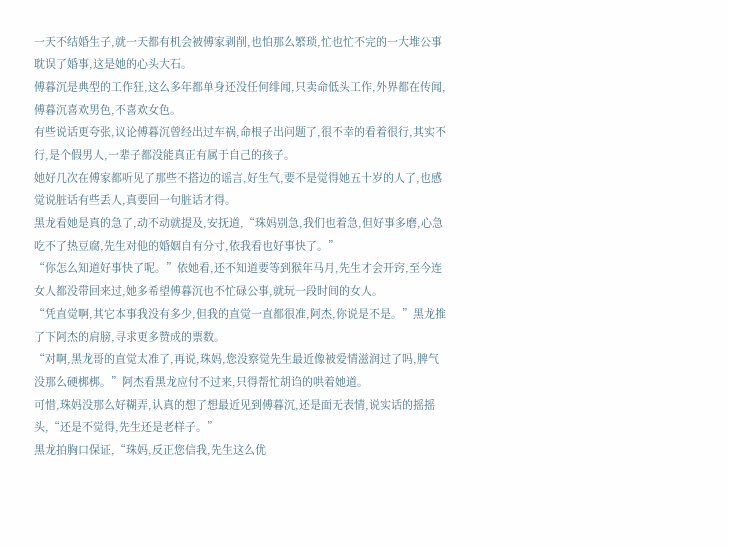一天不结婚生子,就一天都有机会被傅家剥削,也怕那么繁琐,忙也忙不完的一大堆公事耽误了婚事,这是她的心头大石。
傅暮沉是典型的工作狂,这么多年都单身还没任何绯闻,只卖命低头工作,外界都在传闻,傅暮沉喜欢男色,不喜欢女色。
有些说话更夸张,议论傅暮沉曾经出过车祸,命根子出问题了,很不幸的看着很行,其实不行,是个假男人,一辈子都没能真正有属于自己的孩子。
她好几次在傅家都听见了那些不搭边的谣言,好生气,要不是觉得她五十岁的人了,也感觉说脏话有些丢人,真要回一句脏话才得。
黑龙看她是真的急了,动不动就提及,安抚道,“珠妈别急,我们也着急,但好事多磨,心急吃不了热豆腐,先生对他的婚姻自有分寸,依我看也好事快了。”
“你怎么知道好事快了呢。”依她看,还不知道要等到猴年马月,先生才会开窍,至今连女人都没带回来过,她多希望傅暮沉也不忙碌公事,就玩一段时间的女人。
“凭直觉啊,其它本事我没有多少,但我的直觉一直都很准,阿杰,你说是不是。”黑龙推了下阿杰的肩膀,寻求更多赞成的票数。
“对啊,黑龙哥的直觉太准了,再说,珠妈,您没察觉先生最近像被爱情滋润过了吗,脾气没那么硬梆梆。”阿杰看黑龙应付不过来,只得帮忙胡诌的哄着她道。
可惜,珠妈没那么好糊弄,认真的想了想最近见到傅暮沉,还是面无表情,说实话的摇摇头,“还是不觉得,先生还是老样子。”
黑龙拍胸口保证,“珠妈,反正您信我,先生这么优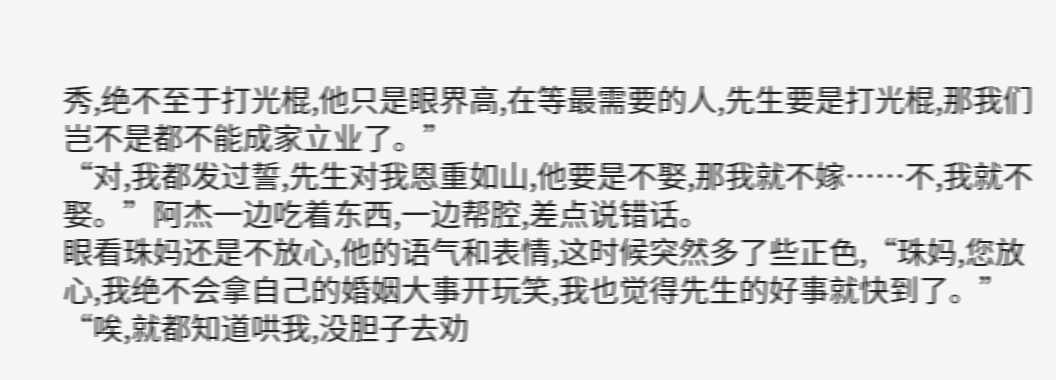秀,绝不至于打光棍,他只是眼界高,在等最需要的人,先生要是打光棍,那我们岂不是都不能成家立业了。”
“对,我都发过誓,先生对我恩重如山,他要是不娶,那我就不嫁……不,我就不娶。”阿杰一边吃着东西,一边帮腔,差点说错话。
眼看珠妈还是不放心,他的语气和表情,这时候突然多了些正色,“珠妈,您放心,我绝不会拿自己的婚姻大事开玩笑,我也觉得先生的好事就快到了。”
“唉,就都知道哄我,没胆子去劝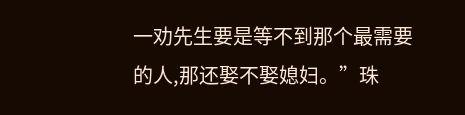一劝先生要是等不到那个最需要的人,那还娶不娶媳妇。”珠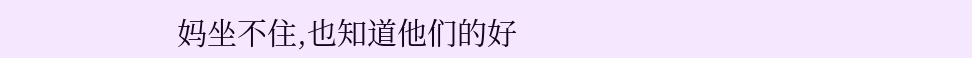妈坐不住,也知道他们的好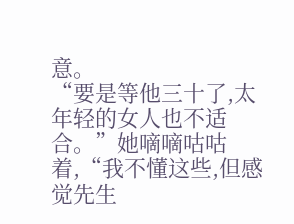意。
“要是等他三十了,太年轻的女人也不适合。”她嘀嘀咕咕着,“我不懂这些,但感觉先生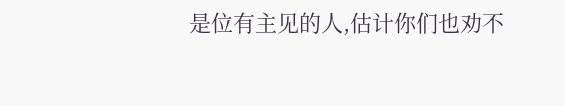是位有主见的人,估计你们也劝不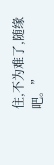住,不为难了,随缘吧。”